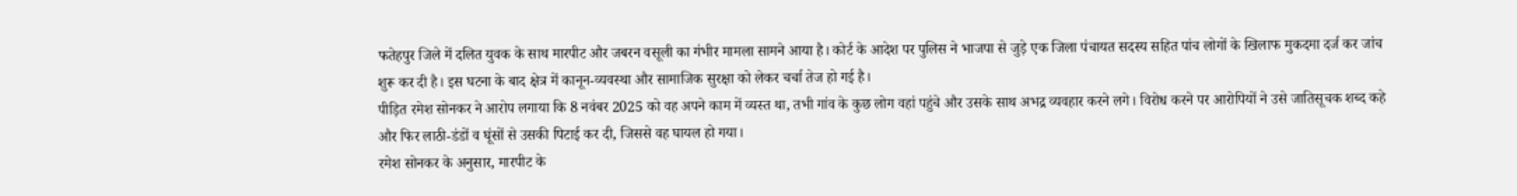फतेहपुर जिले में दलित युवक के साथ मारपीट और जबरन वसूली का गंभीर मामला सामने आया है। कोर्ट के आदेश पर पुलिस ने भाजपा से जुड़े एक जिला पंचायत सदस्य सहित पांच लोगों के खिलाफ मुकदमा दर्ज कर जांच शुरू कर दी है। इस घटना के बाद क्षेत्र में कानून-व्यवस्था और सामाजिक सुरक्षा को लेकर चर्चा तेज हो गई है।
पीड़ित रमेश सोनकर ने आरोप लगाया कि 8 नवंबर 2025 को वह अपने काम में व्यस्त था, तभी गांव के कुछ लोग वहां पहुंचे और उसके साथ अभद्र व्यवहार करने लगे। विरोध करने पर आरोपियों ने उसे जातिसूचक शब्द कहे और फिर लाठी-डंडों व घूंसों से उसकी पिटाई कर दी, जिससे वह घायल हो गया।
रमेश सोनकर के अनुसार, मारपीट के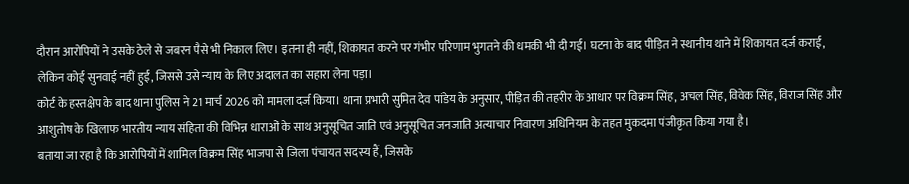दौरान आरोपियों ने उसके ठेले से जबरन पैसे भी निकाल लिए। इतना ही नहीं, शिकायत करने पर गंभीर परिणाम भुगतने की धमकी भी दी गई। घटना के बाद पीड़ित ने स्थानीय थाने में शिकायत दर्ज कराई, लेकिन कोई सुनवाई नहीं हुई, जिससे उसे न्याय के लिए अदालत का सहारा लेना पड़ा।
कोर्ट के हस्तक्षेप के बाद थाना पुलिस ने 21 मार्च 2026 को मामला दर्ज किया। थाना प्रभारी सुमित देव पांडेय के अनुसार, पीड़ित की तहरीर के आधार पर विक्रम सिंह, अचल सिंह, विवेक सिंह, विराज सिंह और आशुतोष के खिलाफ भारतीय न्याय संहिता की विभिन्न धाराओं के साथ अनुसूचित जाति एवं अनुसूचित जनजाति अत्याचार निवारण अधिनियम के तहत मुकदमा पंजीकृत किया गया है।
बताया जा रहा है कि आरोपियों में शामिल विक्रम सिंह भाजपा से जिला पंचायत सदस्य हैं, जिसके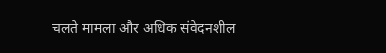चलते मामला और अधिक संवेदनशील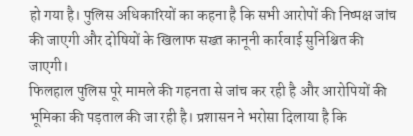हो गया है। पुलिस अधिकारियों का कहना है कि सभी आरोपों की निष्पक्ष जांच की जाएगी और दोषियों के खिलाफ सख्त कानूनी कार्रवाई सुनिश्चित की जाएगी।
फिलहाल पुलिस पूरे मामले की गहनता से जांच कर रही है और आरोपियों की भूमिका की पड़ताल की जा रही है। प्रशासन ने भरोसा दिलाया है कि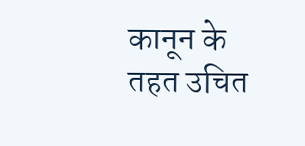कानून के तहत उचित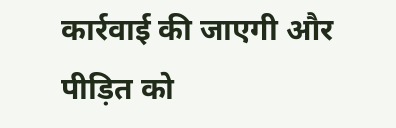कार्रवाई की जाएगी और पीड़ित को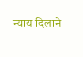न्याय दिलाने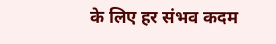के लिए हर संभव कदम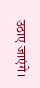उठाए जाएंगे।